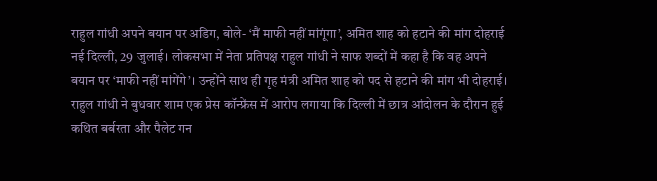राहुल गांधी अपने बयान पर अडिग, बोले- ‘मैं माफी नहीं मांगूंगा’, अमित शाह को हटाने की मांग दोहराई
नई दिल्ली, 29 जुलाई। लोकसभा में नेता प्रतिपक्ष राहुल गांधी ने साफ शब्दों में कहा है कि वह अपने बयान पर ‘माफी नहीं मांगेंगे’। उन्होंने साथ ही गृह मंत्री अमित शाह को पद से हटाने की मांग भी दोहराई।
राहुल गांधी ने बुधवार शाम एक प्रेस कॉन्फ्रेंस में आरोप लगाया कि दिल्ली में छात्र आंदोलन के दौरान हुई कथित बर्बरता और पैलेट गन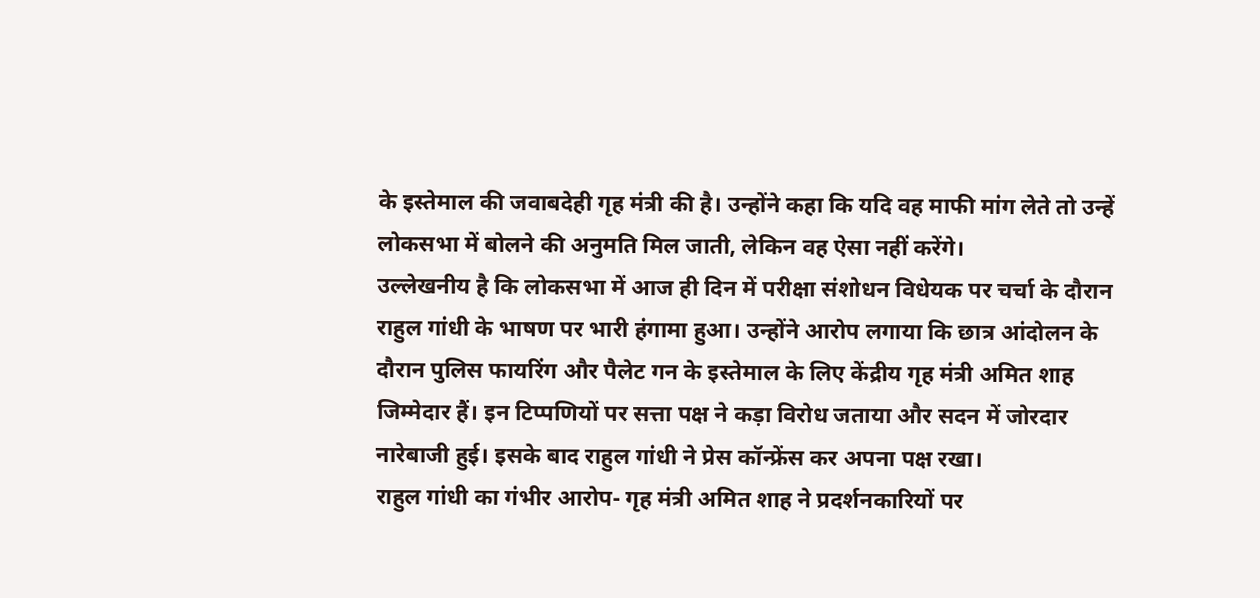के इस्तेमाल की जवाबदेही गृह मंत्री की है। उन्होंने कहा कि यदि वह माफी मांग लेते तो उन्हें लोकसभा में बोलने की अनुमति मिल जाती, लेकिन वह ऐसा नहीं करेंगे।
उल्लेखनीय है कि लोकसभा में आज ही दिन में परीक्षा संशोधन विधेयक पर चर्चा के दौरान राहुल गांधी के भाषण पर भारी हंगामा हुआ। उन्होंने आरोप लगाया कि छात्र आंदोलन के दौरान पुलिस फायरिंग और पैलेट गन के इस्तेमाल के लिए केंद्रीय गृह मंत्री अमित शाह जिम्मेदार हैं। इन टिप्पणियों पर सत्ता पक्ष ने कड़ा विरोध जताया और सदन में जोरदार नारेबाजी हुई। इसके बाद राहुल गांधी ने प्रेस कॉन्फ्रेंस कर अपना पक्ष रखा।
राहुल गांधी का गंभीर आरोप- गृह मंत्री अमित शाह ने प्रदर्शनकारियों पर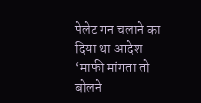पेलेट गन चलाने का दिया था आदेश
‘माफी मांगता तो बोलने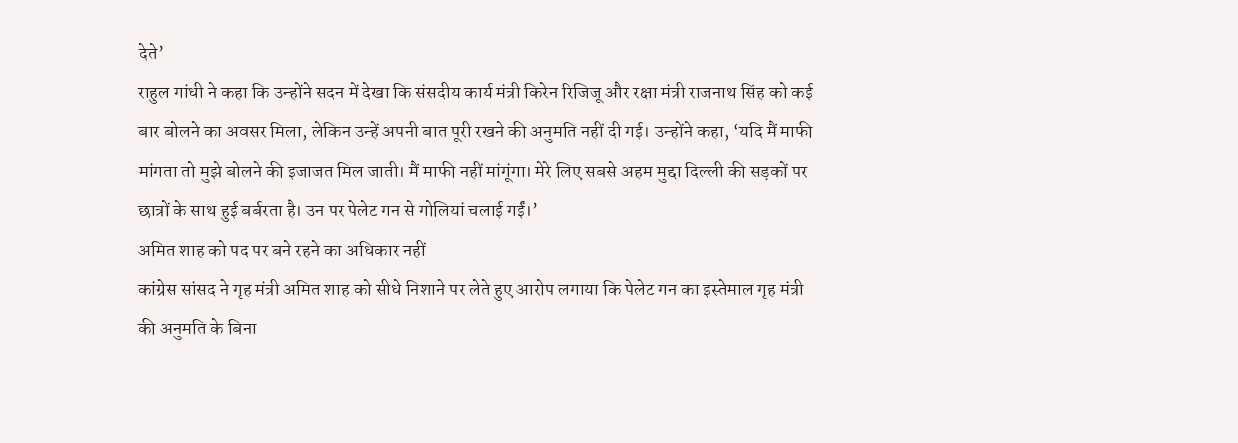देते’
राहुल गांधी ने कहा कि उन्होंने सदन में देखा कि संसदीय कार्य मंत्री किरेन रिजिजू और रक्षा मंत्री राजनाथ सिंह को कई बार बोलने का अवसर मिला, लेकिन उन्हें अपनी बात पूरी रखने की अनुमति नहीं दी गई। उन्होंने कहा, ‘यदि मैं माफी मांगता तो मुझे बोलने की इजाजत मिल जाती। मैं माफी नहीं मांगूंगा। मेरे लिए सबसे अहम मुद्दा दिल्ली की सड़कों पर छात्रों के साथ हुई बर्बरता है। उन पर पेलेट गन से गोलियां चलाई गईं।’
अमित शाह को पद पर बने रहने का अधिकार नहीं
कांग्रेस सांसद ने गृह मंत्री अमित शाह को सीधे निशाने पर लेते हुए आरोप लगाया कि पेलेट गन का इस्तेमाल गृह मंत्री की अनुमति के बिना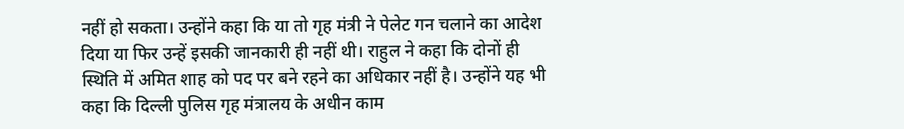नहीं हो सकता। उन्होंने कहा कि या तो गृह मंत्री ने पेलेट गन चलाने का आदेश दिया या फिर उन्हें इसकी जानकारी ही नहीं थी। राहुल ने कहा कि दोनों ही स्थिति में अमित शाह को पद पर बने रहने का अधिकार नहीं है। उन्होंने यह भी कहा कि दिल्ली पुलिस गृह मंत्रालय के अधीन काम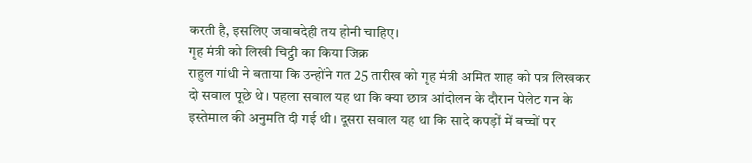करती है, इसलिए जवाबदेही तय होनी चाहिए।
गृह मंत्री को लिखी चिट्ठी का किया जिक्र
राहुल गांधी ने बताया कि उन्होंने गत 25 तारीख को गृह मंत्री अमित शाह को पत्र लिखकर दो सवाल पूछे थे। पहला सवाल यह था कि क्या छात्र आंदोलन के दौरान पेलेट गन के इस्तेमाल की अनुमति दी गई थी। दूसरा सवाल यह था कि सादे कपड़ों में बच्चों पर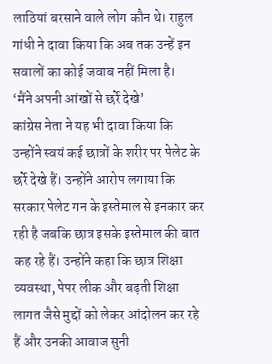लाठियां बरसाने वाले लोग कौन थे। राहुल गांधी ने दावा किया कि अब तक उन्हें इन सवालों का कोई जवाब नहीं मिला है।
‘मैंने अपनी आंखों से छर्रे देखे’
कांग्रेस नेता ने यह भी दावा किया कि उन्होंने स्वयं कई छात्रों के शरीर पर पेलेट के छर्रे देखे हैं। उन्होंने आरोप लगाया कि सरकार पेलेट गन के इस्तेमाल से इनकार कर रही है जबकि छात्र इसके इस्तेमाल की बात कह रहे हैं। उन्होंने कहा कि छात्र शिक्षा व्यवस्था, पेपर लीक और बढ़ती शिक्षा लागत जैसे मुद्दों को लेकर आंदोलन कर रहे हैं और उनकी आवाज सुनी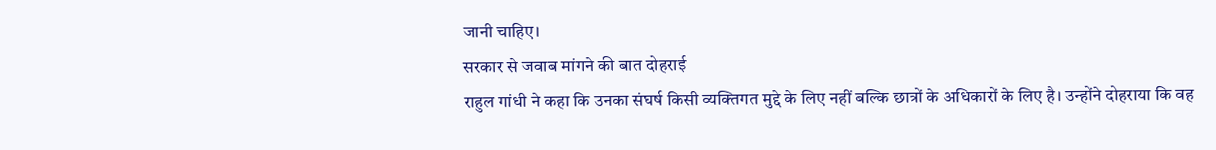जानी चाहिए।
सरकार से जवाब मांगने की बात दोहराई
राहुल गांधी ने कहा कि उनका संघर्ष किसी व्यक्तिगत मुद्दे के लिए नहीं बल्कि छात्रों के अधिकारों के लिए है। उन्होंने दोहराया कि वह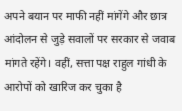अपने बयान पर माफी नहीं मांगेंगे और छात्र आंदोलन से जुड़े सवालों पर सरकार से जवाब मांगते रहेंगे। वहीं, सत्ता पक्ष राहुल गांधी के आरोपों को खारिज कर चुका है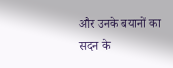और उनके बयानों का सदन के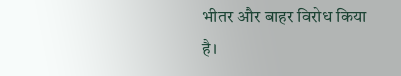भीतर और बाहर विरोध किया है।